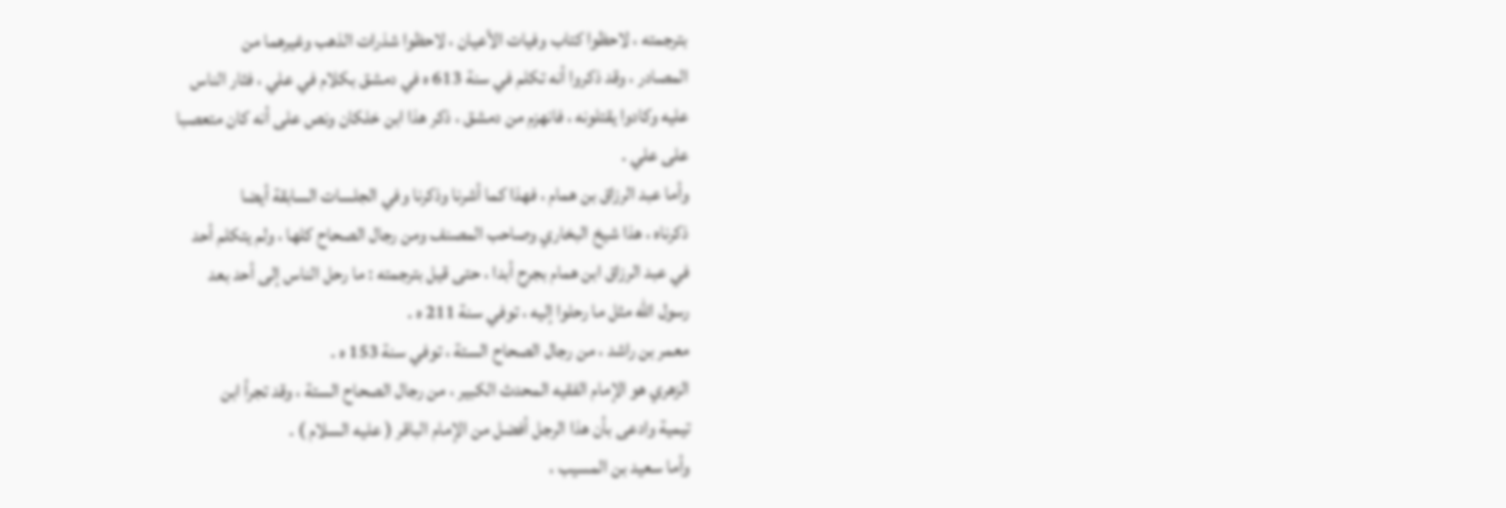بترجمته ، لاحظوا كتاب وفيات الأعيان ، لاحظوا شذرات الذهب وغيرهما من
المصادر ، وقد ذكروا أنه تكلم في سنة 613 ه في دمشق بكلام في علي ، فثار الناس
عليه وكادوا يقتلونه ، فانهزم من دمشق ، ذكر هذا ابن خلكان ونص على أنه كان متعصبا
على علي .
وأما عبد الرزاق بن همام ، فهذا كما أشرنا وذكرنا وفي الجلسات السابقة أيضا
ذكرناه ، هذا شيخ البخاري وصاحب المصنف ومن رجال الصحاح كلها ، ولم يتكلم أحد
في عبد الرزاق ابن همام بجرح أبدا ، حتى قيل بترجمته : ما رحل الناس إلى أحد بعد
رسول الله مثل ما رحلوا إليه ، توفي سنة 211 ه .
معمر بن راشد ، من رجال الصحاح الستة ، توفي سنة 153 ه .
الزهري هو الإمام الفقيه المحدث الكبير ، من رجال الصحاح الستة ، وقد تجرأ ابن
تيمية وادعى بأن هذا الرجل أفضل من الإمام الباقر ( عليه السلام ) .
وأما سعيد بن المسيب ،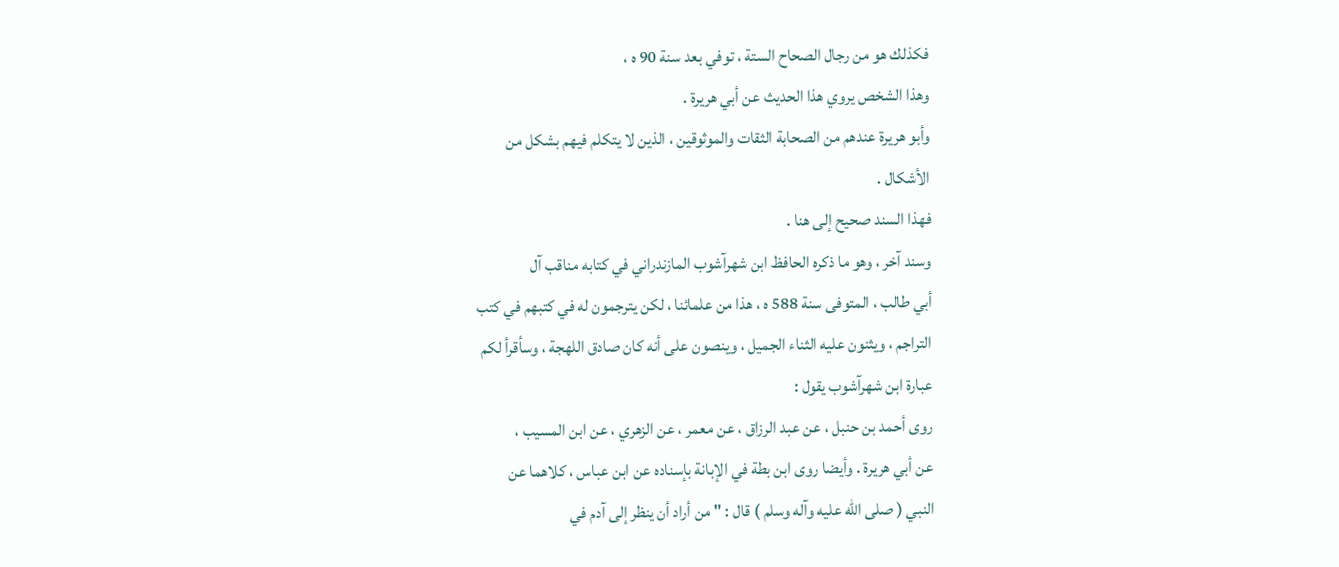فكذلك هو من رجال الصحاح الستة ، توفي بعد سنة 90 ه ،
وهذا الشخص يروي هذا الحديث عن أبي هريرة .
وأبو هريرة عندهم من الصحابة الثقات والموثوقين ، الذين لا يتكلم فيهم بشكل من
الأشكال .
فهذا السند صحيح إلى هنا .
وسند آخر ، وهو ما ذكره الحافظ ابن شهرآشوب المازندراني في كتابه مناقب آل
أبي طالب ، المتوفى سنة 588 ه ، هذا من علمائنا ، لكن يترجمون له في كتبهم في كتب
التراجم ، ويثنون عليه الثناء الجميل ، وينصون على أنه كان صادق اللهجة ، وسأقرأ لكم
عبارة ابن شهرآشوب يقول :
روى أحمد بن حنبل ، عن عبد الرزاق ، عن معمر ، عن الزهري ، عن ابن المسيب ،
عن أبي هريرة . وأيضا روى ابن بطة في الإبانة بإسناده عن ابن عباس ، كلاهما عن
النبي ( صلى الله عليه وآله وسلم ) قال : " من أراد أن ينظر إلى آدم في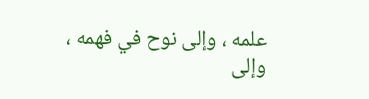علمه ، وإلى نوح في فهمه ، وإلى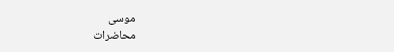موسى
محاضرات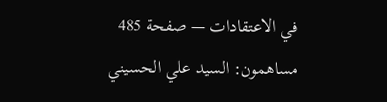في الاعتقادات — صفحة 485
مساهمون: السيد علي الحسيني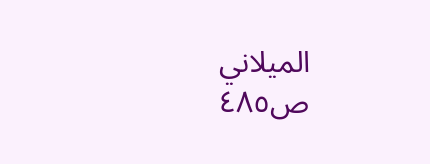الميلاني
ص٤٨٥